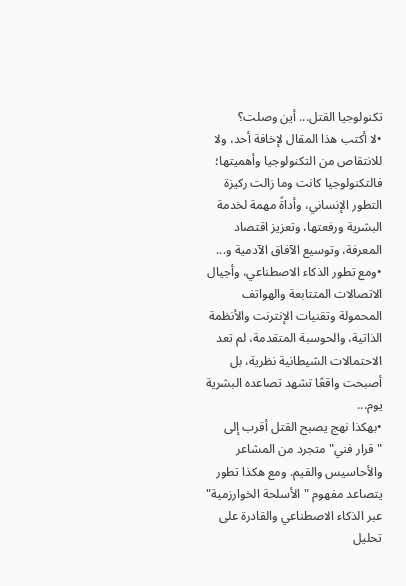تكنولوجيا القتل... أين وصلت؟
•لا أكتب هذا المقال لإخافة أحد، ولا للانتقاص من التكنولوجيا وأهميتها؛ فالتكنولوجيا كانت وما زالت ركيزة التطور الإنساني، وأداةً مهمة لخدمة البشرية ورفعتها، وتعزيز اقتصاد المعرفة، وتوسيع الآفاق الآدمية و...
•ومع تطور الذكاء الاصطناعي، وأجيال الاتصالات المتتابعة والهواتف المحمولة وتقنيات الإنترنت والأنظمة الذاتية، والحوسبة المتقدمة، لم تعد الاحتمالات الشيطانية نظرية، بل أصبحت واقعًا تشهد تصاعده البشرية يوم...
•بهكذا نهج يصبح القتل أقرب إلى "قرار فني" متجرد من المشاعر والأحاسيس والقيم. ومع هكذا تطور يتصاعد مفهوم "الأسلحة الخوارزمية" عبر الذكاء الاصطناعي والقادرة على تحليل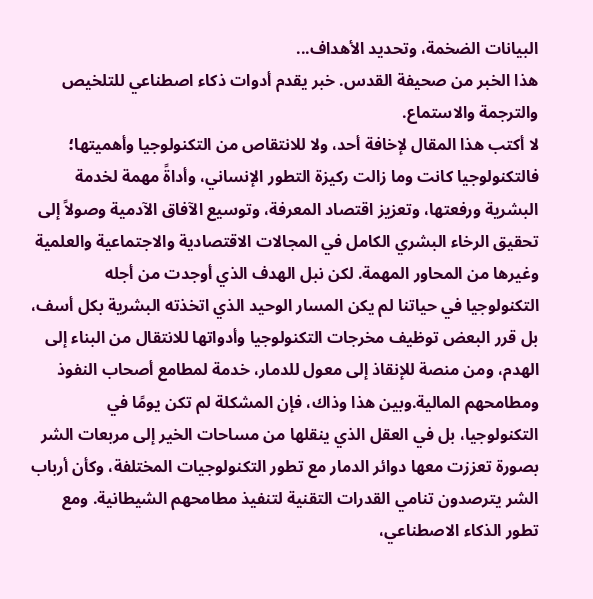البيانات الضخمة، وتحديد الأهداف...
هذا الخبر من صحيفة القدس. خبر يقدم أدوات ذكاء اصطناعي للتلخيص والترجمة والاستماع.
لا أكتب هذا المقال لإخافة أحد، ولا للانتقاص من التكنولوجيا وأهميتها؛ فالتكنولوجيا كانت وما زالت ركيزة التطور الإنساني، وأداةً مهمة لخدمة البشرية ورفعتها، وتعزيز اقتصاد المعرفة، وتوسيع الآفاق الآدمية وصولاً إلى تحقيق الرخاء البشري الكامل في المجالات الاقتصادية والاجتماعية والعلمية وغيرها من المحاور المهمة. لكن نبل الهدف الذي أوجدت من أجله التكنولوجيا في حياتنا لم يكن المسار الوحيد الذي اتخذته البشرية بكل أسف، بل قرر البعض توظيف مخرجات التكنولوجيا وأدواتها للانتقال من البناء إلى الهدم، ومن منصة للإنقاذ إلى معول للدمار، خدمة لمطامع أصحاب النفوذ ومطامحهم المالية.وبين هذا وذاك، فإن المشكلة لم تكن يومًا في التكنولوجيا، بل في العقل الذي ينقلها من مساحات الخير إلى مربعات الشر بصورة تعززت معها دوائر الدمار مع تطور التكنولوجيات المختلفة، وكأن أرباب الشر يترصدون تنامي القدرات التقنية لتنفيذ مطامحهم الشيطانية. ومع تطور الذكاء الاصطناعي،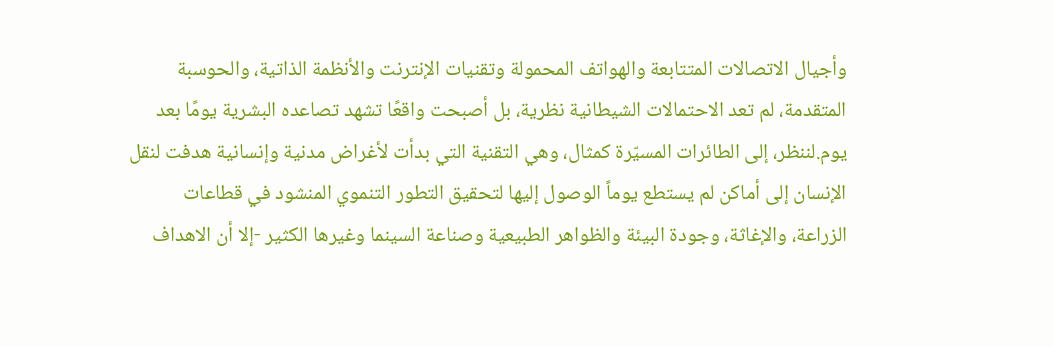وأجيال الاتصالات المتتابعة والهواتف المحمولة وتقنيات الإنترنت والأنظمة الذاتية، والحوسبة المتقدمة، لم تعد الاحتمالات الشيطانية نظرية، بل أصبحت واقعًا تشهد تصاعده البشرية يومًا بعد يوم.لننظر، إلى الطائرات المسيّرة كمثال، وهي التقنية التي بدأت لأغراض مدنية وإنسانية هدفت لنقل الإنسان إلى أماكن لم يستطع يوماً الوصول إليها لتحقيق التطور التنموي المنشود في قطاعات الزراعة، والإغاثة، وجودة البيئة والظواهر الطبيعية وصناعة السينما وغيرها الكثير -إلا أن الاهداف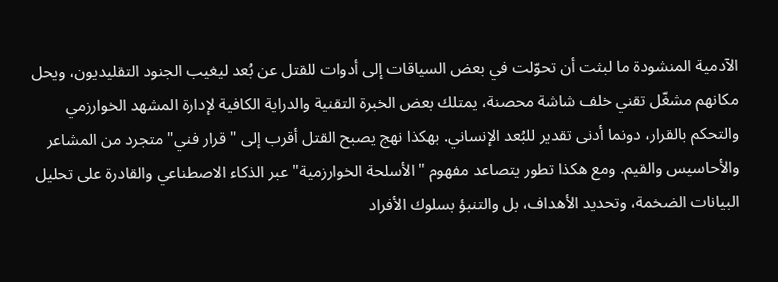الآدمية المنشودة ما لبثت أن تحوّلت في بعض السياقات إلى أدوات للقتل عن بُعد ليغيب الجنود التقليديون، ويحل مكانهم مشغّل تقني خلف شاشة محصنة، يمتلك بعض الخبرة التقنية والدراية الكافية لإدارة المشهد الخوارزمي والتحكم بالقرار، دونما أدنى تقدير للبُعد الإنساني. بهكذا نهج يصبح القتل أقرب إلى "قرار فني" متجرد من المشاعر والأحاسيس والقيم. ومع هكذا تطور يتصاعد مفهوم "الأسلحة الخوارزمية" عبر الذكاء الاصطناعي والقادرة على تحليل البيانات الضخمة، وتحديد الأهداف، بل والتنبؤ بسلوك الأفراد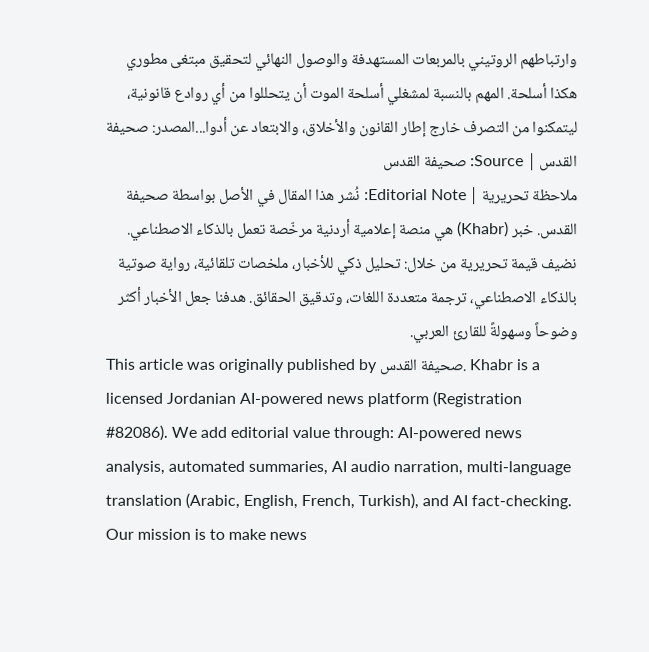وارتباطهم الروتيني بالمربعات المستهدفة والوصول النهائي لتحقيق مبتغى مطوري هكذا أسلحة. المهم بالنسبة لمشغلي أسلحة الموت أن يتحللوا من أي روادع قانونية، ليتمكنوا من التصرف خارج إطار القانون والأخلاق، والابتعاد عن أدوا...المصدر: صحيفة القدس | Source: صحيفة القدس
ملاحظة تحريرية | Editorial Note: نُشر هذا المقال في الأصل بواسطة صحيفة القدس. خبر (Khabr) هي منصة إعلامية أردنية مرخّصة تعمل بالذكاء الاصطناعي. نضيف قيمة تحريرية من خلال: تحليل ذكي للأخبار، ملخصات تلقائية، رواية صوتية بالذكاء الاصطناعي، ترجمة متعددة اللغات، وتدقيق الحقائق. هدفنا جعل الأخبار أكثر وضوحاً وسهولةً للقارئ العربي.
This article was originally published by صحيفة القدس. Khabr is a licensed Jordanian AI-powered news platform (Registration #82086). We add editorial value through: AI-powered news analysis, automated summaries, AI audio narration, multi-language translation (Arabic, English, French, Turkish), and AI fact-checking. Our mission is to make news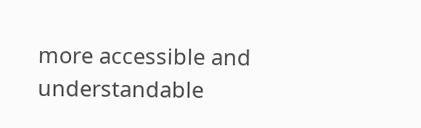more accessible and understandable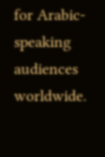for Arabic-speaking audiences worldwide.